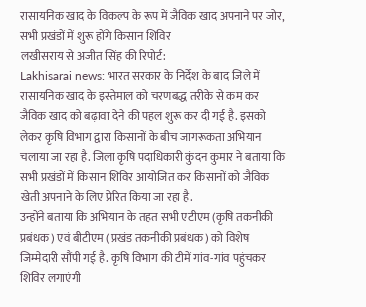रासायनिक खाद के विकल्प के रूप में जैविक खाद अपनाने पर जोर, सभी प्रखंडों में शुरू होंगे किसान शिविर
लखीसराय से अजीत सिंह की रिपोर्ट:
Lakhisarai news: भारत सरकार के निर्देश के बाद जिले में रासायनिक खाद के इस्तेमाल को चरणबद्ध तरीके से कम कर जैविक खाद को बढ़ावा देने की पहल शुरू कर दी गई है. इसको लेकर कृषि विभाग द्वारा किसानों के बीच जागरूकता अभियान चलाया जा रहा है. जिला कृषि पदाधिकारी कुंदन कुमार ने बताया कि सभी प्रखंडों में किसान शिविर आयोजित कर किसानों को जैविक खेती अपनाने के लिए प्रेरित किया जा रहा है.
उन्होंने बताया कि अभियान के तहत सभी एटीएम (कृषि तकनीकी प्रबंधक) एवं बीटीएम (प्रखंड तकनीकी प्रबंधक) को विशेष जिम्मेदारी सौंपी गई है. कृषि विभाग की टीमें गांव-गांव पहुंचकर शिविर लगाएंगी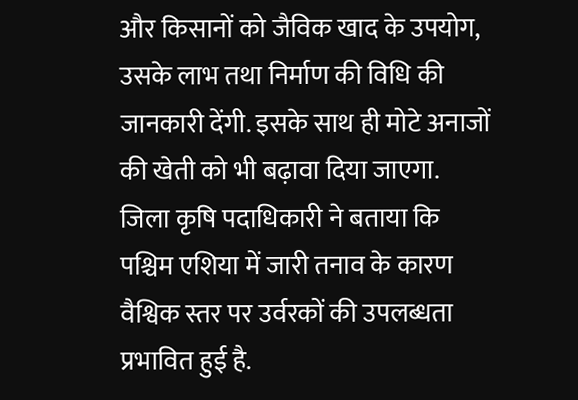और किसानों को जैविक खाद के उपयोग, उसके लाभ तथा निर्माण की विधि की जानकारी देंगी. इसके साथ ही मोटे अनाजों की खेती को भी बढ़ावा दिया जाएगा.
जिला कृषि पदाधिकारी ने बताया कि पश्चिम एशिया में जारी तनाव के कारण वैश्विक स्तर पर उर्वरकों की उपलब्धता प्रभावित हुई है.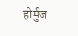होर्मुज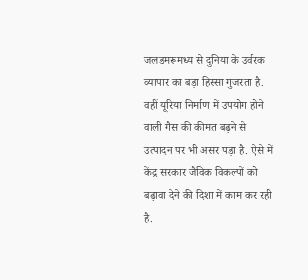जलडमरूमध्य से दुनिया के उर्वरक व्यापार का बड़ा हिस्सा गुजरता है. वहीं यूरिया निर्माण में उपयोग होने वाली गैस की कीमत बढ़ने से उत्पादन पर भी असर पड़ा है. ऐसे में केंद्र सरकार जैविक विकल्पों को बढ़ावा देने की दिशा में काम कर रही है.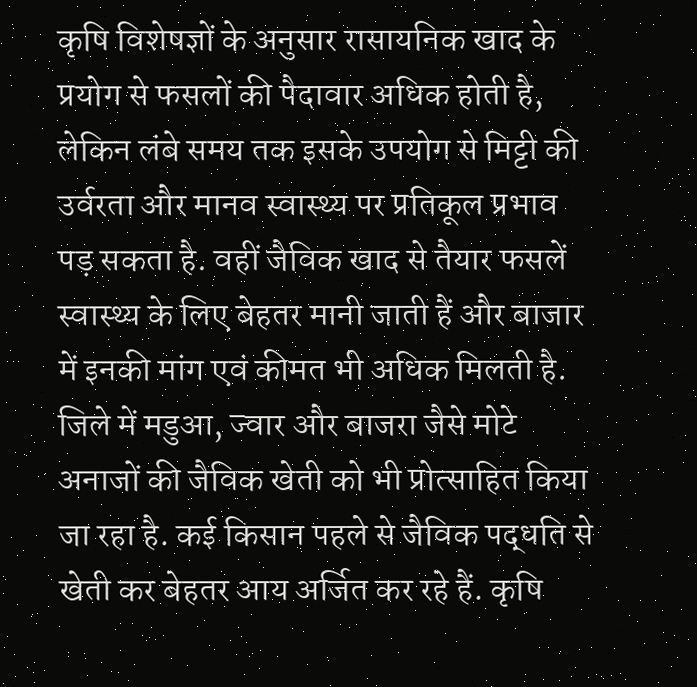कृषि विशेषज्ञों के अनुसार रासायनिक खाद के प्रयोग से फसलों की पैदावार अधिक होती है, लेकिन लंबे समय तक इसके उपयोग से मिट्टी की उर्वरता और मानव स्वास्थ्य पर प्रतिकूल प्रभाव पड़ सकता है. वहीं जैविक खाद से तैयार फसलें स्वास्थ्य के लिए बेहतर मानी जाती हैं और बाजार में इनकी मांग एवं कीमत भी अधिक मिलती है.
जिले में मडुआ, ज्वार और बाजरा जैसे मोटे अनाजों की जैविक खेती को भी प्रोत्साहित किया जा रहा है. कई किसान पहले से जैविक पद्धति से खेती कर बेहतर आय अर्जित कर रहे हैं. कृषि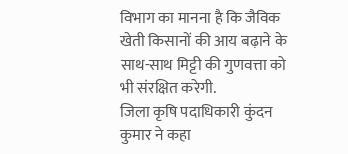विभाग का मानना है कि जैविक खेती किसानों की आय बढ़ाने के साथ-साथ मिट्टी की गुणवत्ता को भी संरक्षित करेगी.
जिला कृषि पदाधिकारी कुंदन कुमार ने कहा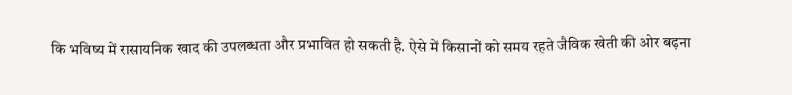कि भविष्य में रासायनिक खाद की उपलब्धता और प्रभावित हो सकती है. ऐसे में किसानों को समय रहते जैविक खेती की ओर बढ़ना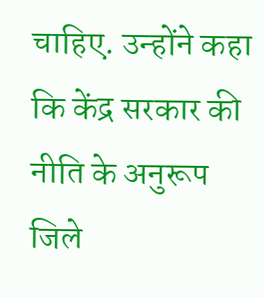चाहिए. उन्होंने कहा कि केंद्र सरकार की नीति के अनुरूप जिले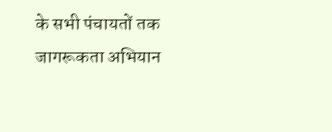के सभी पंचायतों तक जागरूकता अभियान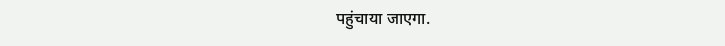पहुंचाया जाएगा.